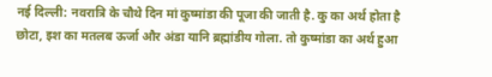नई दिल्ली: नवरात्रि के चौथे दिन मां कुष्मांडा की पूजा की जाती है. कु का अर्थ होता है छोटा, इश का मतलब ऊर्जा और अंडा यानि ब्रह्मांडीय गोला. तो कुष्मांडा का अर्थ हुआ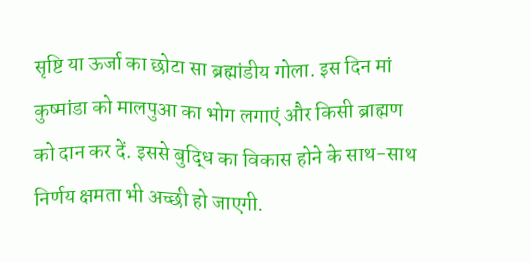सृष्टि या ऊर्जा का छोटा सा ब्रह्मांडीय गोला. इस दिन मां कुष्मांडा को मालपुआ का भोग लगाएं और किसी ब्राह्मण को दान कर दें. इससे बुद्धि का विकास होने के साथ-साथ निर्णय क्षमता भी अच्छी हो जाएगी.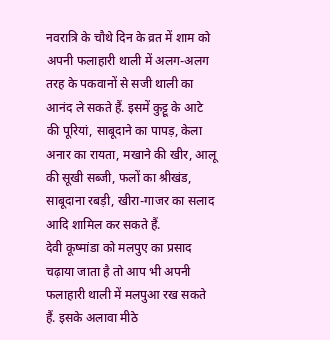नवरात्रि के चौथे दिन के व्रत में शाम को अपनी फलाहारी थाली में अलग-अलग तरह के पकवानों से सजी थाली का आनंद ले सकते हैं. इसमें कुट्टू के आटे की पूरियां, साबूदाने का पापड़, केला अनार का रायता, मखाने की खीर, आलू की सूखी सब्जी, फलों का श्रीखंड, साबूदाना रबड़ी, खीरा-गाजर का सलाद आदि शामिल कर सकते हैं.
देवी कूष्मांडा को मलपुए का प्रसाद चढ़ाया जाता है तो आप भी अपनी फलाहारी थाली में मलपुआ रख सकते हैं. इसके अलावा मीठे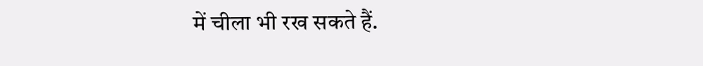में चीला भी रख सकते हैं.